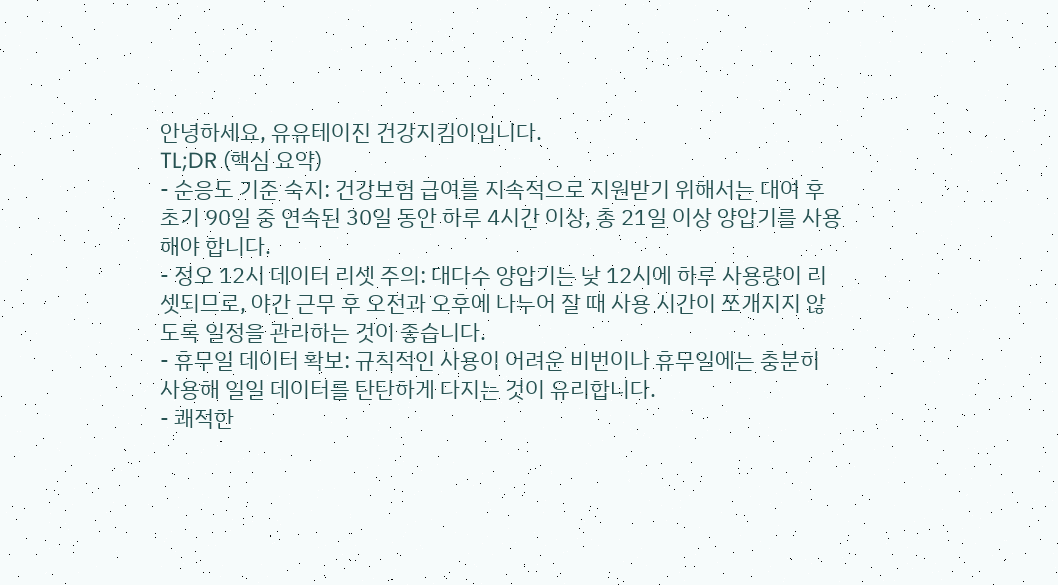안녕하세요, 유유테이진 건강지킴이입니다.
TL;DR (핵심 요약)
- 순응도 기준 숙지: 건강보험 급여를 지속적으로 지원받기 위해서는 대여 후 초기 90일 중 연속된 30일 동안 하루 4시간 이상, 총 21일 이상 양압기를 사용해야 합니다.
- 정오 12시 데이터 리셋 주의: 대다수 양압기는 낮 12시에 하루 사용량이 리셋되므로, 야간 근무 후 오전과 오후에 나누어 잘 때 사용 시간이 쪼개지지 않도록 일정을 관리하는 것이 좋습니다.
- 휴무일 데이터 확보: 규칙적인 사용이 어려운 비번이나 휴무일에는 충분히 사용해 일일 데이터를 탄탄하게 다지는 것이 유리합니다.
- 쾌적한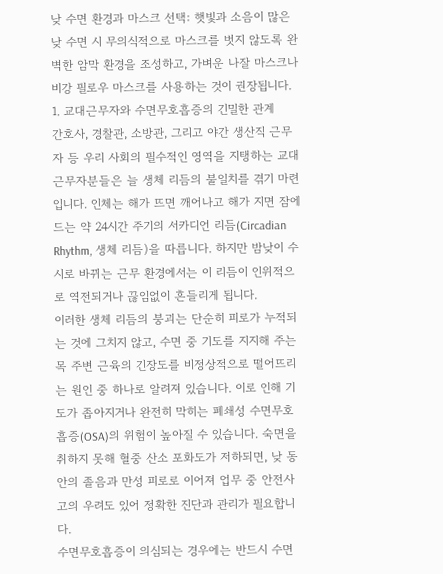낮 수면 환경과 마스크 선택: 햇빛과 소음이 많은 낮 수면 시 무의식적으로 마스크를 벗지 않도록 완벽한 암막 환경을 조성하고, 가벼운 나잘 마스크나 비강 필로우 마스크를 사용하는 것이 권장됩니다.
1. 교대근무자와 수면무호흡증의 긴밀한 관계
간호사, 경찰관, 소방관, 그리고 야간 생산직 근무자 등 우리 사회의 필수적인 영역을 지탱하는 교대근무자분들은 늘 생체 리듬의 불일치를 겪기 마련입니다. 인체는 해가 뜨면 깨어나고 해가 지면 잠에 드는 약 24시간 주기의 서카디언 리듬(Circadian Rhythm, 생체 리듬)을 따릅니다. 하지만 밤낮이 수시로 바뀌는 근무 환경에서는 이 리듬이 인위적으로 역전되거나 끊임없이 흔들리게 됩니다.
이러한 생체 리듬의 붕괴는 단순히 피로가 누적되는 것에 그치지 않고, 수면 중 기도를 지지해 주는 목 주변 근육의 긴장도를 비정상적으로 떨어뜨리는 원인 중 하나로 알려져 있습니다. 이로 인해 기도가 좁아지거나 완전히 막히는 폐쇄성 수면무호흡증(OSA)의 위험이 높아질 수 있습니다. 숙면을 취하지 못해 혈중 산소 포화도가 저하되면, 낮 동안의 졸음과 만성 피로로 이어져 업무 중 안전사고의 우려도 있어 정확한 진단과 관리가 필요합니다.
수면무호흡증이 의심되는 경우에는 반드시 수면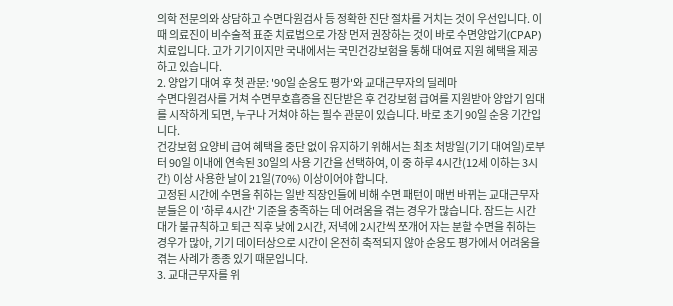의학 전문의와 상담하고 수면다원검사 등 정확한 진단 절차를 거치는 것이 우선입니다. 이때 의료진이 비수술적 표준 치료법으로 가장 먼저 권장하는 것이 바로 수면양압기(CPAP) 치료입니다. 고가 기기이지만 국내에서는 국민건강보험을 통해 대여료 지원 혜택을 제공하고 있습니다.
2. 양압기 대여 후 첫 관문: '90일 순응도 평가'와 교대근무자의 딜레마
수면다원검사를 거쳐 수면무호흡증을 진단받은 후 건강보험 급여를 지원받아 양압기 임대를 시작하게 되면, 누구나 거쳐야 하는 필수 관문이 있습니다. 바로 초기 90일 순응 기간입니다.
건강보험 요양비 급여 혜택을 중단 없이 유지하기 위해서는 최초 처방일(기기 대여일)로부터 90일 이내에 연속된 30일의 사용 기간을 선택하여, 이 중 하루 4시간(12세 이하는 3시간) 이상 사용한 날이 21일(70%) 이상이어야 합니다.
고정된 시간에 수면을 취하는 일반 직장인들에 비해 수면 패턴이 매번 바뀌는 교대근무자분들은 이 '하루 4시간' 기준을 충족하는 데 어려움을 겪는 경우가 많습니다. 잠드는 시간대가 불규칙하고 퇴근 직후 낮에 2시간, 저녁에 2시간씩 쪼개어 자는 분할 수면을 취하는 경우가 많아, 기기 데이터상으로 시간이 온전히 축적되지 않아 순응도 평가에서 어려움을 겪는 사례가 종종 있기 때문입니다.
3. 교대근무자를 위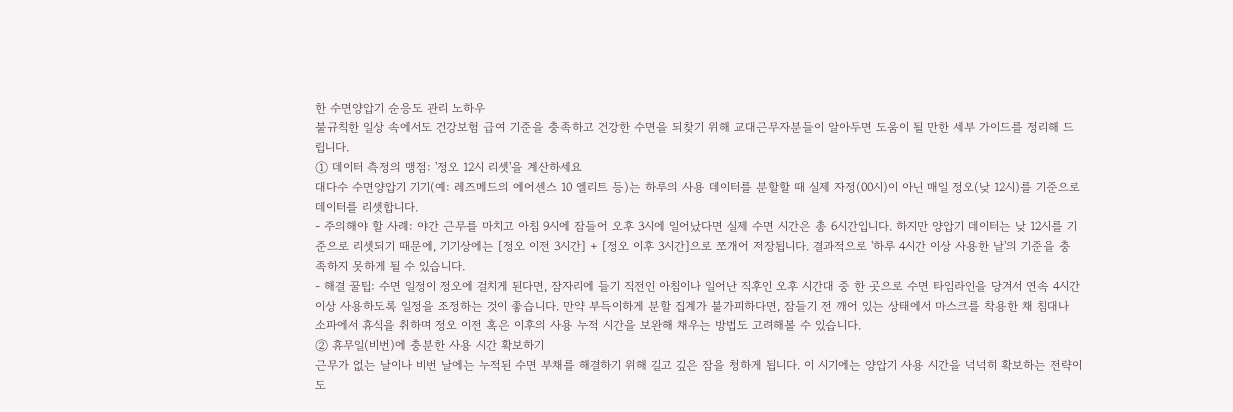한 수면양압기 순응도 관리 노하우
불규칙한 일상 속에서도 건강보험 급여 기준을 충족하고 건강한 수면을 되찾기 위해 교대근무자분들이 알아두면 도움이 될 만한 세부 가이드를 정리해 드립니다.
① 데이터 측정의 맹점: '정오 12시 리셋'을 계산하세요
대다수 수면양압기 기기(예: 레즈메드의 에어센스 10 엘리트 등)는 하루의 사용 데이터를 분할할 때 실제 자정(00시)이 아닌 매일 정오(낮 12시)를 기준으로 데이터를 리셋합니다.
- 주의해야 할 사례: 야간 근무를 마치고 아침 9시에 잠들어 오후 3시에 일어났다면 실제 수면 시간은 총 6시간입니다. 하지만 양압기 데이터는 낮 12시를 기준으로 리셋되기 때문에, 기기상에는 [정오 이전 3시간] + [정오 이후 3시간]으로 쪼개어 저장됩니다. 결과적으로 '하루 4시간 이상 사용한 날'의 기준을 충족하지 못하게 될 수 있습니다.
- 해결 꿀팁: 수면 일정이 정오에 걸치게 된다면, 잠자리에 들기 직전인 아침이나 일어난 직후인 오후 시간대 중 한 곳으로 수면 타임라인을 당겨서 연속 4시간 이상 사용하도록 일정을 조정하는 것이 좋습니다. 만약 부득이하게 분할 집계가 불가피하다면, 잠들기 전 깨어 있는 상태에서 마스크를 착용한 채 침대나 소파에서 휴식을 취하며 정오 이전 혹은 이후의 사용 누적 시간을 보완해 채우는 방법도 고려해볼 수 있습니다.
② 휴무일(비번)에 충분한 사용 시간 확보하기
근무가 없는 날이나 비번 날에는 누적된 수면 부채를 해결하기 위해 길고 깊은 잠을 청하게 됩니다. 이 시기에는 양압기 사용 시간을 넉넉히 확보하는 전략이 도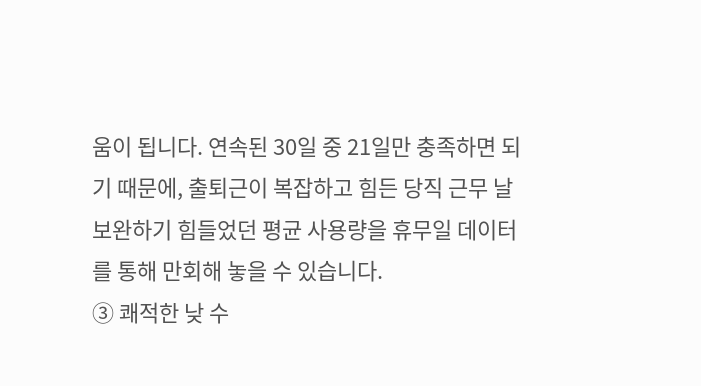움이 됩니다. 연속된 30일 중 21일만 충족하면 되기 때문에, 출퇴근이 복잡하고 힘든 당직 근무 날 보완하기 힘들었던 평균 사용량을 휴무일 데이터를 통해 만회해 놓을 수 있습니다.
③ 쾌적한 낮 수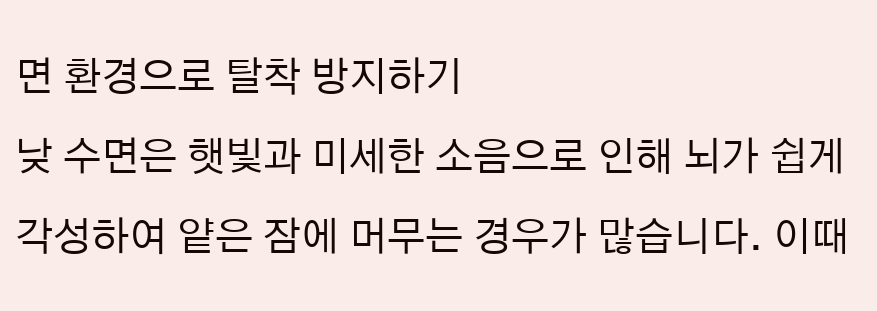면 환경으로 탈착 방지하기
낮 수면은 햇빛과 미세한 소음으로 인해 뇌가 쉽게 각성하여 얕은 잠에 머무는 경우가 많습니다. 이때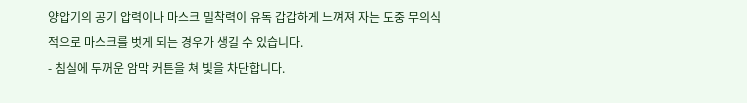양압기의 공기 압력이나 마스크 밀착력이 유독 갑갑하게 느껴져 자는 도중 무의식적으로 마스크를 벗게 되는 경우가 생길 수 있습니다.
- 침실에 두꺼운 암막 커튼을 쳐 빛을 차단합니다.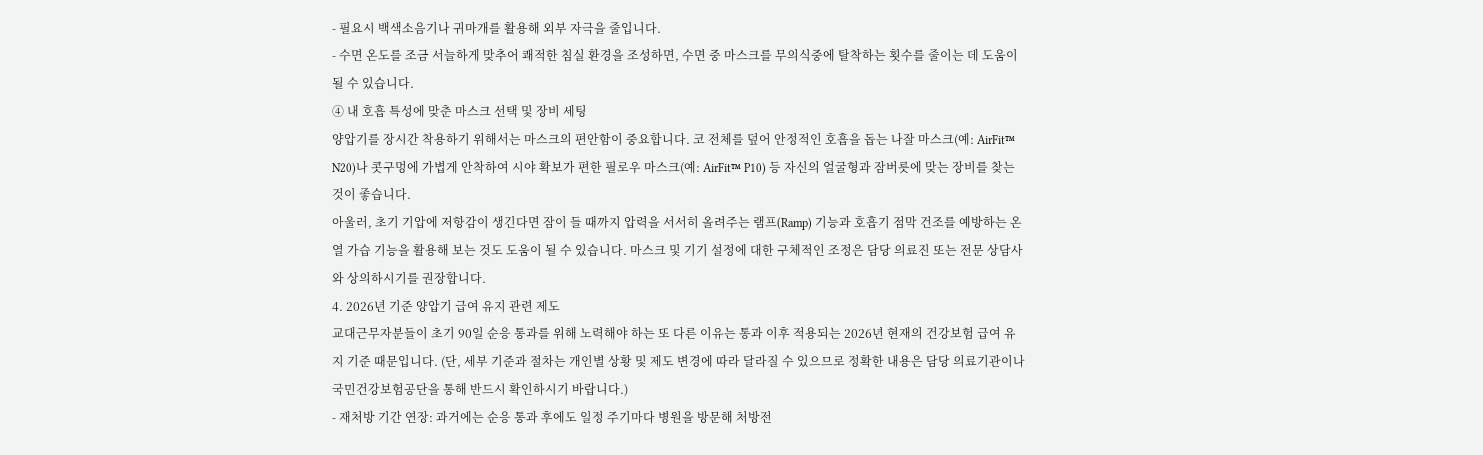- 필요시 백색소음기나 귀마개를 활용해 외부 자극을 줄입니다.
- 수면 온도를 조금 서늘하게 맞추어 쾌적한 침실 환경을 조성하면, 수면 중 마스크를 무의식중에 탈착하는 횟수를 줄이는 데 도움이 될 수 있습니다.
④ 내 호흡 특성에 맞춘 마스크 선택 및 장비 세팅
양압기를 장시간 착용하기 위해서는 마스크의 편안함이 중요합니다. 코 전체를 덮어 안정적인 호흡을 돕는 나잘 마스크(예: AirFit™ N20)나 콧구멍에 가볍게 안착하여 시야 확보가 편한 필로우 마스크(예: AirFit™ P10) 등 자신의 얼굴형과 잠버릇에 맞는 장비를 찾는 것이 좋습니다.
아울러, 초기 기압에 저항감이 생긴다면 잠이 들 때까지 압력을 서서히 올려주는 램프(Ramp) 기능과 호흡기 점막 건조를 예방하는 온열 가습 기능을 활용해 보는 것도 도움이 될 수 있습니다. 마스크 및 기기 설정에 대한 구체적인 조정은 담당 의료진 또는 전문 상담사와 상의하시기를 권장합니다.
4. 2026년 기준 양압기 급여 유지 관련 제도
교대근무자분들이 초기 90일 순응 통과를 위해 노력해야 하는 또 다른 이유는 통과 이후 적용되는 2026년 현재의 건강보험 급여 유지 기준 때문입니다. (단, 세부 기준과 절차는 개인별 상황 및 제도 변경에 따라 달라질 수 있으므로 정확한 내용은 담당 의료기관이나 국민건강보험공단을 통해 반드시 확인하시기 바랍니다.)
- 재처방 기간 연장: 과거에는 순응 통과 후에도 일정 주기마다 병원을 방문해 처방전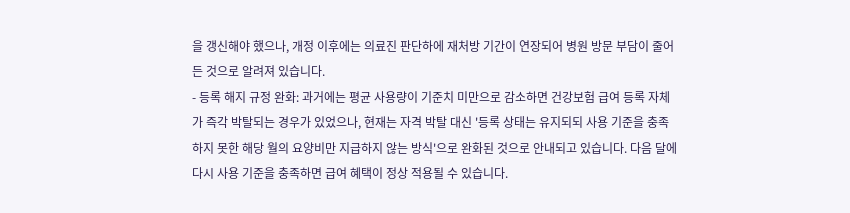을 갱신해야 했으나, 개정 이후에는 의료진 판단하에 재처방 기간이 연장되어 병원 방문 부담이 줄어든 것으로 알려져 있습니다.
- 등록 해지 규정 완화: 과거에는 평균 사용량이 기준치 미만으로 감소하면 건강보험 급여 등록 자체가 즉각 박탈되는 경우가 있었으나, 현재는 자격 박탈 대신 '등록 상태는 유지되되 사용 기준을 충족하지 못한 해당 월의 요양비만 지급하지 않는 방식'으로 완화된 것으로 안내되고 있습니다. 다음 달에 다시 사용 기준을 충족하면 급여 혜택이 정상 적용될 수 있습니다.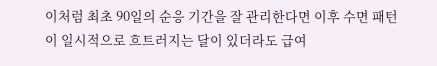이처럼 최초 90일의 순응 기간을 잘 관리한다면 이후 수면 패턴이 일시적으로 흐트러지는 달이 있더라도 급여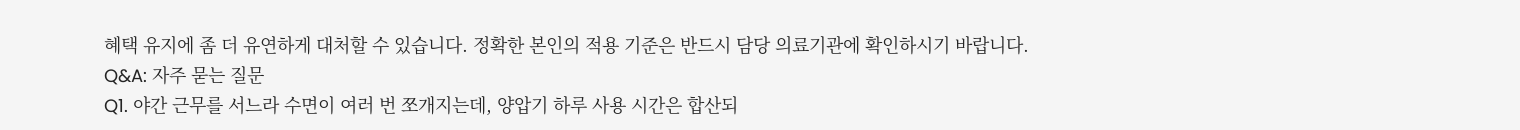혜택 유지에 좀 더 유연하게 대처할 수 있습니다. 정확한 본인의 적용 기준은 반드시 담당 의료기관에 확인하시기 바랍니다.
Q&A: 자주 묻는 질문
Q1. 야간 근무를 서느라 수면이 여러 번 쪼개지는데, 양압기 하루 사용 시간은 합산되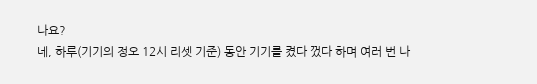나요?
네, 하루(기기의 정오 12시 리셋 기준) 동안 기기를 켰다 껐다 하며 여러 번 나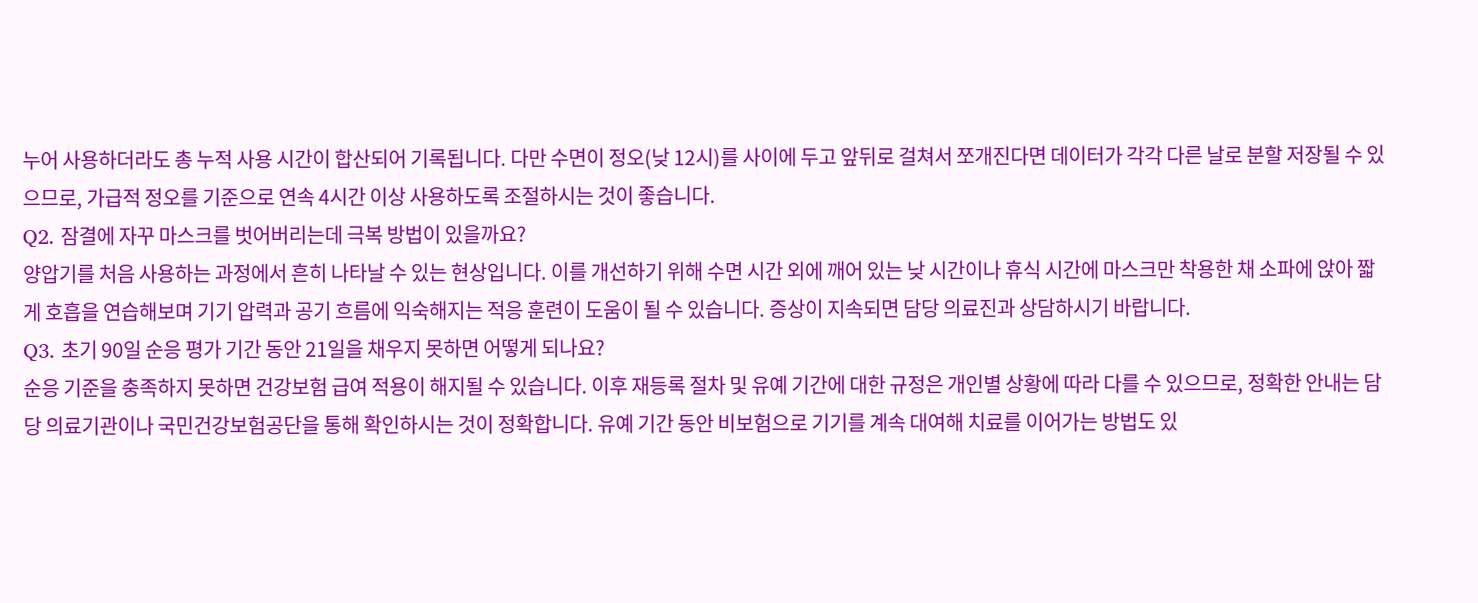누어 사용하더라도 총 누적 사용 시간이 합산되어 기록됩니다. 다만 수면이 정오(낮 12시)를 사이에 두고 앞뒤로 걸쳐서 쪼개진다면 데이터가 각각 다른 날로 분할 저장될 수 있으므로, 가급적 정오를 기준으로 연속 4시간 이상 사용하도록 조절하시는 것이 좋습니다.
Q2. 잠결에 자꾸 마스크를 벗어버리는데 극복 방법이 있을까요?
양압기를 처음 사용하는 과정에서 흔히 나타날 수 있는 현상입니다. 이를 개선하기 위해 수면 시간 외에 깨어 있는 낮 시간이나 휴식 시간에 마스크만 착용한 채 소파에 앉아 짧게 호흡을 연습해보며 기기 압력과 공기 흐름에 익숙해지는 적응 훈련이 도움이 될 수 있습니다. 증상이 지속되면 담당 의료진과 상담하시기 바랍니다.
Q3. 초기 90일 순응 평가 기간 동안 21일을 채우지 못하면 어떻게 되나요?
순응 기준을 충족하지 못하면 건강보험 급여 적용이 해지될 수 있습니다. 이후 재등록 절차 및 유예 기간에 대한 규정은 개인별 상황에 따라 다를 수 있으므로, 정확한 안내는 담당 의료기관이나 국민건강보험공단을 통해 확인하시는 것이 정확합니다. 유예 기간 동안 비보험으로 기기를 계속 대여해 치료를 이어가는 방법도 있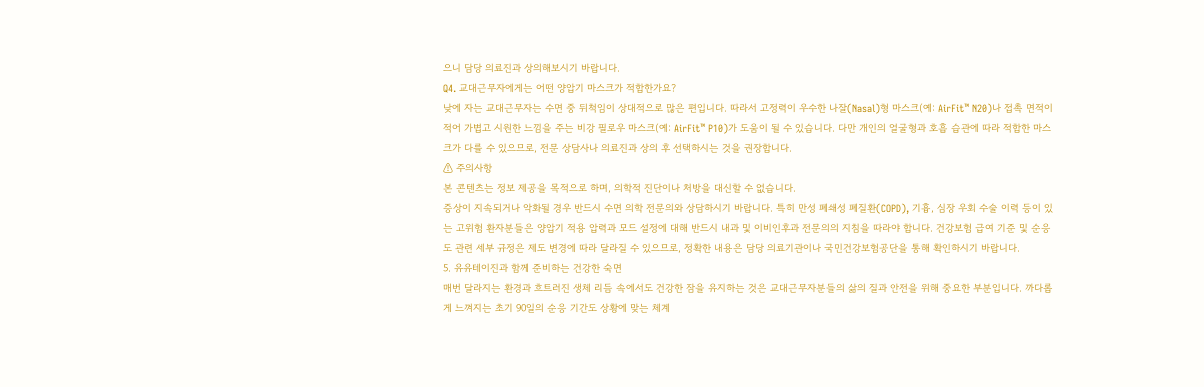으니 담당 의료진과 상의해보시기 바랍니다.
Q4. 교대근무자에게는 어떤 양압기 마스크가 적합한가요?
낮에 자는 교대근무자는 수면 중 뒤척임이 상대적으로 많은 편입니다. 따라서 고정력이 우수한 나잘(Nasal)형 마스크(예: AirFit™ N20)나 접촉 면적이 적어 가볍고 시원한 느낌을 주는 비강 필로우 마스크(예: AirFit™ P10)가 도움이 될 수 있습니다. 다만 개인의 얼굴형과 호흡 습관에 따라 적합한 마스크가 다를 수 있으므로, 전문 상담사나 의료진과 상의 후 선택하시는 것을 권장합니다.
⚠ 주의사항
본 콘텐츠는 정보 제공을 목적으로 하며, 의학적 진단이나 처방을 대신할 수 없습니다.
증상이 지속되거나 악화될 경우 반드시 수면 의학 전문의와 상담하시기 바랍니다. 특히 만성 폐쇄성 폐질환(COPD), 기흉, 심장 우회 수술 이력 등이 있는 고위험 환자분들은 양압기 적용 압력과 모드 설정에 대해 반드시 내과 및 이비인후과 전문의의 지침을 따라야 합니다. 건강보험 급여 기준 및 순응도 관련 세부 규정은 제도 변경에 따라 달라질 수 있으므로, 정확한 내용은 담당 의료기관이나 국민건강보험공단을 통해 확인하시기 바랍니다.
5. 유유테이진과 함께 준비하는 건강한 숙면
매번 달라지는 환경과 흐트러진 생체 리듬 속에서도 건강한 잠을 유지하는 것은 교대근무자분들의 삶의 질과 안전을 위해 중요한 부분입니다. 까다롭게 느껴지는 초기 90일의 순응 기간도 상황에 맞는 체계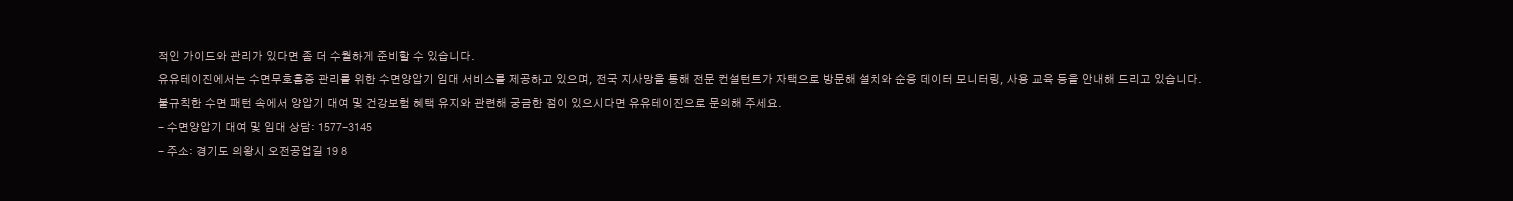적인 가이드와 관리가 있다면 좀 더 수월하게 준비할 수 있습니다.
유유테이진에서는 수면무호흡증 관리를 위한 수면양압기 임대 서비스를 제공하고 있으며, 전국 지사망을 통해 전문 컨설턴트가 자택으로 방문해 설치와 순응 데이터 모니터링, 사용 교육 등을 안내해 드리고 있습니다.
불규칙한 수면 패턴 속에서 양압기 대여 및 건강보험 혜택 유지와 관련해 궁금한 점이 있으시다면 유유테이진으로 문의해 주세요.
- 수면양압기 대여 및 임대 상담: 1577-3145
- 주소: 경기도 의왕시 오전공업길 19 8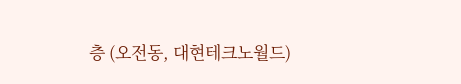층 (오전동, 대현테크노월드)